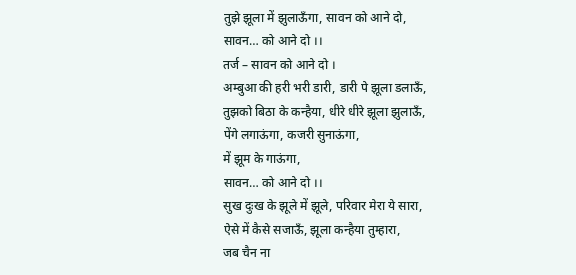तुझे झूला में झुलाऊँगा, सावन को आने दो,
सावन… को आने दो ।।
तर्ज – सावन को आने दो ।
अम्बुआ की हरी भरी डारी, डारी पे झूला डलाऊँ,
तुझको बिठा के कन्हैया, धीरे धीरे झूला झुलाऊँ,
पेंगे लगाऊंगा, कजरी सुनाऊंगा,
में झूम के गाऊंगा,
सावन… को आने दो ।।
सुख दुःख के झूले में झूले, परिवार मेरा ये सारा,
ऐसे में कैसे सजाऊँ, झूला कन्हैया तुम्हारा,
जब चैन ना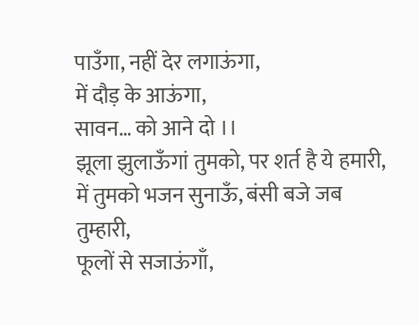पाउँगा, नहीं देर लगाऊंगा,
में दौड़ के आऊंगा,
सावन… को आने दो ।।
झूला झुलाऊँगां तुमको, पर शर्त है ये हमारी,
में तुमको भजन सुनाऊँ, बंसी बजे जब तुम्हारी,
फूलों से सजाऊंगाँ,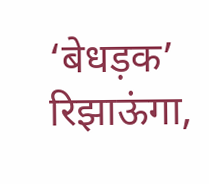‘बेधड़क’ रिझाऊंगा,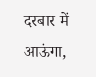दरबार में आऊंगा,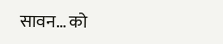सावन… को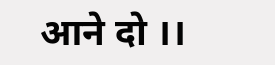आने दो ।।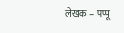लेखक – पप्पू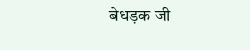बेधड़क जी